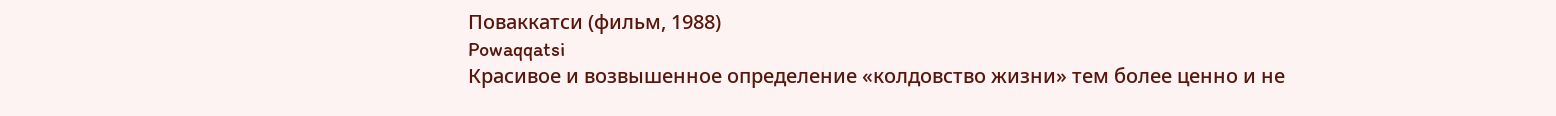Поваккатси (фильм, 1988)
Powaqqatsi
Красивое и возвышенное определение «колдовство жизни» тем более ценно и не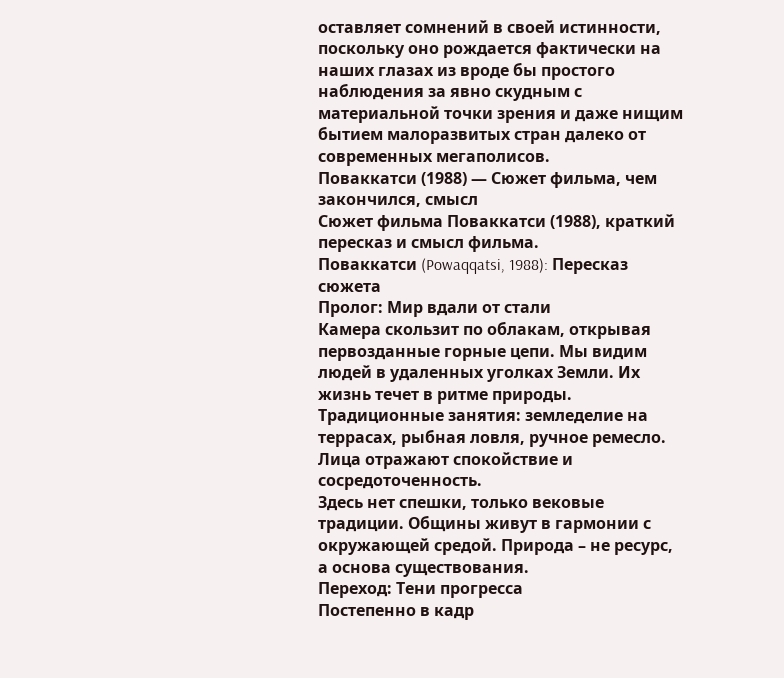оставляет сомнений в своей истинности, поскольку оно рождается фактически на наших глазах из вроде бы простого наблюдения за явно скудным с материальной точки зрения и даже нищим бытием малоразвитых стран далеко от современных мегаполисов.
Поваккатси (1988) — Сюжет фильма, чем закончился, смысл
Сюжет фильма Поваккатси (1988), краткий пересказ и смысл фильма.
Поваккатси (Powaqqatsi, 1988): Пересказ сюжета
Пролог: Мир вдали от стали
Камера скользит по облакам, открывая первозданные горные цепи. Мы видим людей в удаленных уголках Земли. Их жизнь течет в ритме природы.
Традиционные занятия: земледелие на террасах, рыбная ловля, ручное ремесло. Лица отражают спокойствие и сосредоточенность.
Здесь нет спешки, только вековые традиции. Общины живут в гармонии с окружающей средой. Природа – не ресурс, а основа существования.
Переход: Тени прогресса
Постепенно в кадр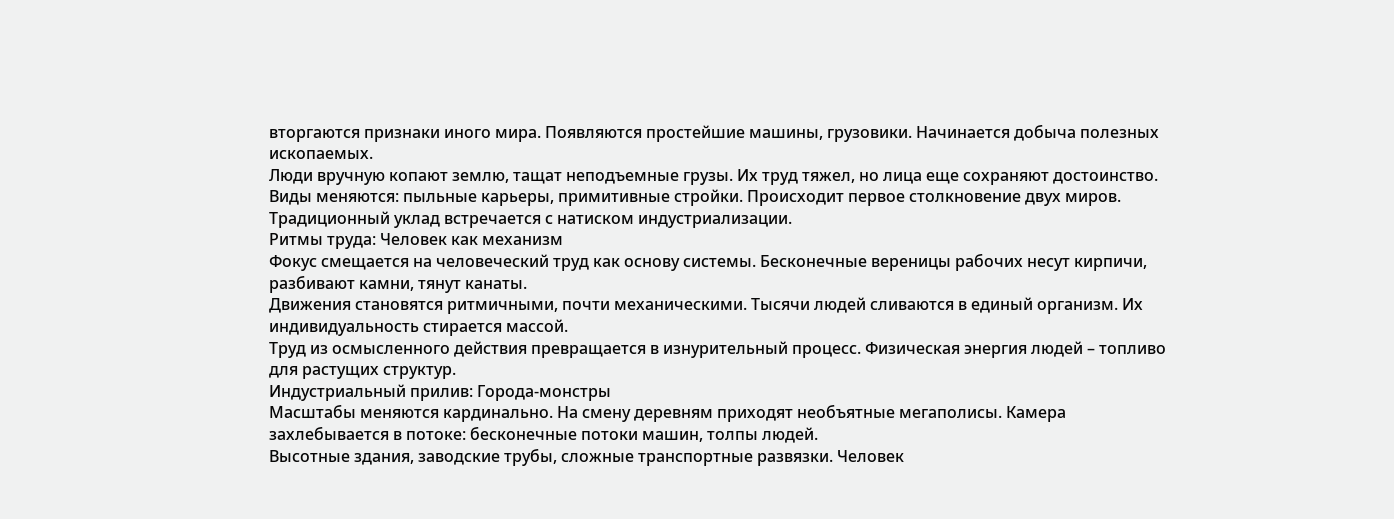вторгаются признаки иного мира. Появляются простейшие машины, грузовики. Начинается добыча полезных ископаемых.
Люди вручную копают землю, тащат неподъемные грузы. Их труд тяжел, но лица еще сохраняют достоинство.
Виды меняются: пыльные карьеры, примитивные стройки. Происходит первое столкновение двух миров. Традиционный уклад встречается с натиском индустриализации.
Ритмы труда: Человек как механизм
Фокус смещается на человеческий труд как основу системы. Бесконечные вереницы рабочих несут кирпичи, разбивают камни, тянут канаты.
Движения становятся ритмичными, почти механическими. Тысячи людей сливаются в единый организм. Их индивидуальность стирается массой.
Труд из осмысленного действия превращается в изнурительный процесс. Физическая энергия людей – топливо для растущих структур.
Индустриальный прилив: Города-монстры
Масштабы меняются кардинально. На смену деревням приходят необъятные мегаполисы. Камера захлебывается в потоке: бесконечные потоки машин, толпы людей.
Высотные здания, заводские трубы, сложные транспортные развязки. Человек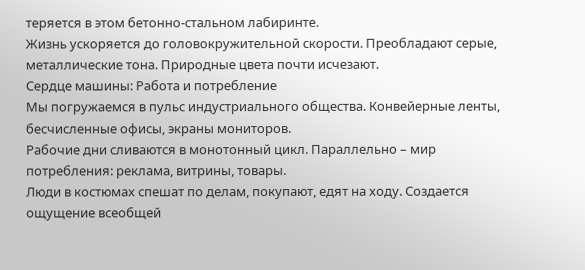теряется в этом бетонно-стальном лабиринте.
Жизнь ускоряется до головокружительной скорости. Преобладают серые, металлические тона. Природные цвета почти исчезают.
Сердце машины: Работа и потребление
Мы погружаемся в пульс индустриального общества. Конвейерные ленты, бесчисленные офисы, экраны мониторов.
Рабочие дни сливаются в монотонный цикл. Параллельно – мир потребления: реклама, витрины, товары.
Люди в костюмах спешат по делам, покупают, едят на ходу. Создается ощущение всеобщей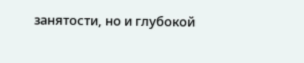занятости, но и глубокой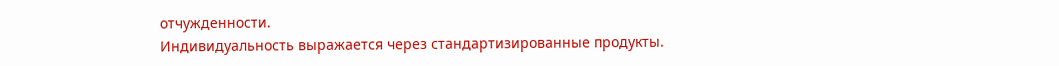отчужденности.
Индивидуальность выражается через стандартизированные продукты.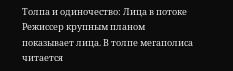Толпа и одиночество: Лица в потоке
Режиссер крупным планом показывает лица. В толпе мегаполиса читается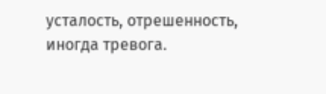усталость, отрешенность, иногда тревога.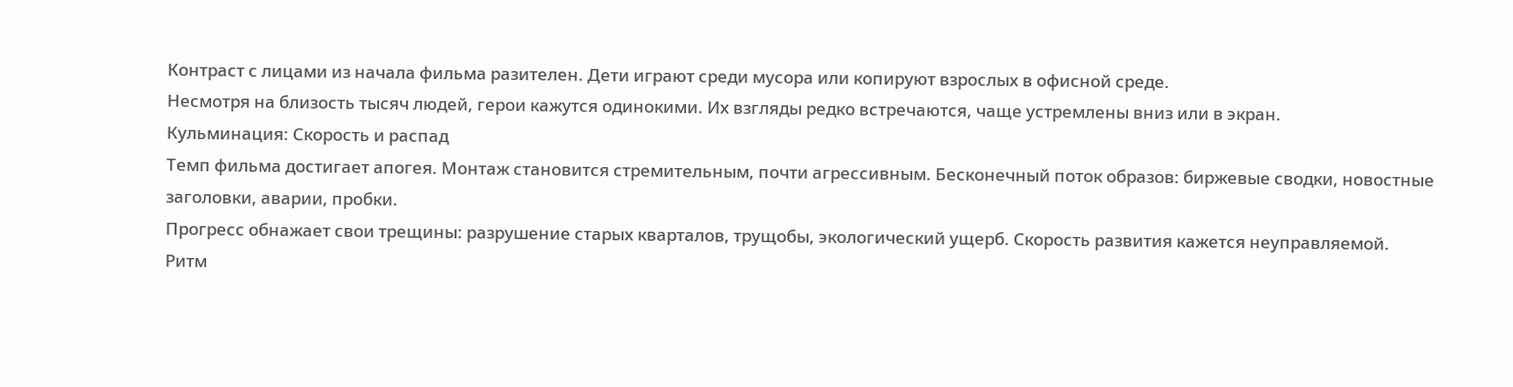Контраст с лицами из начала фильма разителен. Дети играют среди мусора или копируют взрослых в офисной среде.
Несмотря на близость тысяч людей, герои кажутся одинокими. Их взгляды редко встречаются, чаще устремлены вниз или в экран.
Кульминация: Скорость и распад
Темп фильма достигает апогея. Монтаж становится стремительным, почти агрессивным. Бесконечный поток образов: биржевые сводки, новостные заголовки, аварии, пробки.
Прогресс обнажает свои трещины: разрушение старых кварталов, трущобы, экологический ущерб. Скорость развития кажется неуправляемой.
Ритм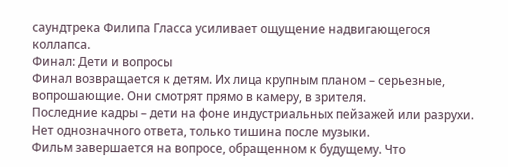саундтрека Филипа Гласса усиливает ощущение надвигающегося коллапса.
Финал: Дети и вопросы
Финал возвращается к детям. Их лица крупным планом – серьезные, вопрошающие. Они смотрят прямо в камеру, в зрителя.
Последние кадры – дети на фоне индустриальных пейзажей или разрухи. Нет однозначного ответа, только тишина после музыки.
Фильм завершается на вопросе, обращенном к будущему. Что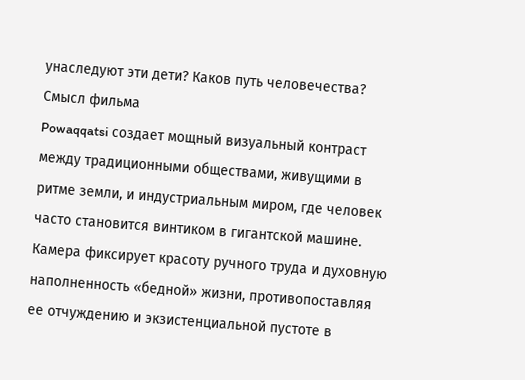унаследуют эти дети? Каков путь человечества?
Смысл фильма
Powaqqatsi создает мощный визуальный контраст между традиционными обществами, живущими в ритме земли, и индустриальным миром, где человек часто становится винтиком в гигантской машине. Камера фиксирует красоту ручного труда и духовную наполненность «бедной» жизни, противопоставляя ее отчуждению и экзистенциальной пустоте в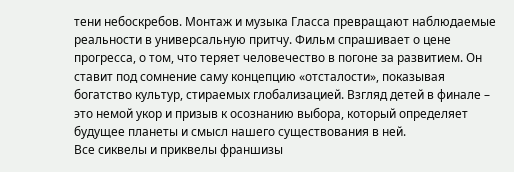тени небоскребов. Монтаж и музыка Гласса превращают наблюдаемые реальности в универсальную притчу. Фильм спрашивает о цене прогресса, о том, что теряет человечество в погоне за развитием. Он ставит под сомнение саму концепцию «отсталости», показывая богатство культур, стираемых глобализацией. Взгляд детей в финале – это немой укор и призыв к осознанию выбора, который определяет будущее планеты и смысл нашего существования в ней.
Все сиквелы и приквелы франшизы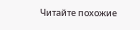Читайте похожие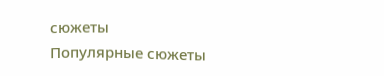сюжеты
Популярные сюжеты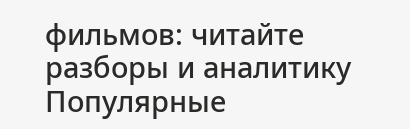фильмов: читайте разборы и аналитику
Популярные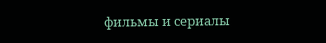фильмы и сериалы